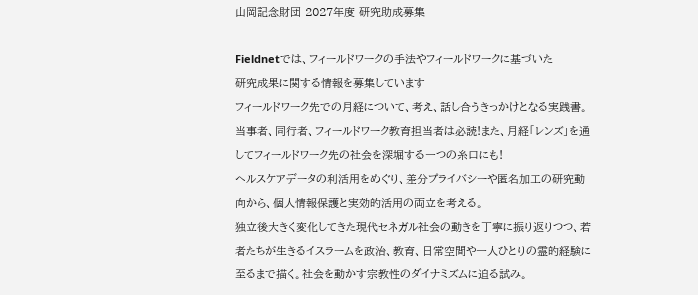山岡記念財団 2027年度 研究助成募集

Fieldnetでは、フィールドワークの手法やフィールドワークに基づいた
研究成果に関する情報を募集しています
フィールドワーク先での月経について、考え、話し合うきっかけとなる実践書。当事者、同行者、フィールドワーク教育担当者は必読!また、月経「レンズ」を通してフィールドワーク先の社会を深堀する一つの糸口にも!
ヘルスケアデータの利活用をめぐり、差分プライバシーや匿名加工の研究動向から、個人情報保護と実効的活用の両立を考える。
独立後大きく変化してきた現代セネガル社会の動きを丁寧に振り返りつつ、若者たちが生きるイスラームを政治、教育、日常空間や一人ひとりの霊的経験に至るまで描く。社会を動かす宗教性のダイナミズムに迫る試み。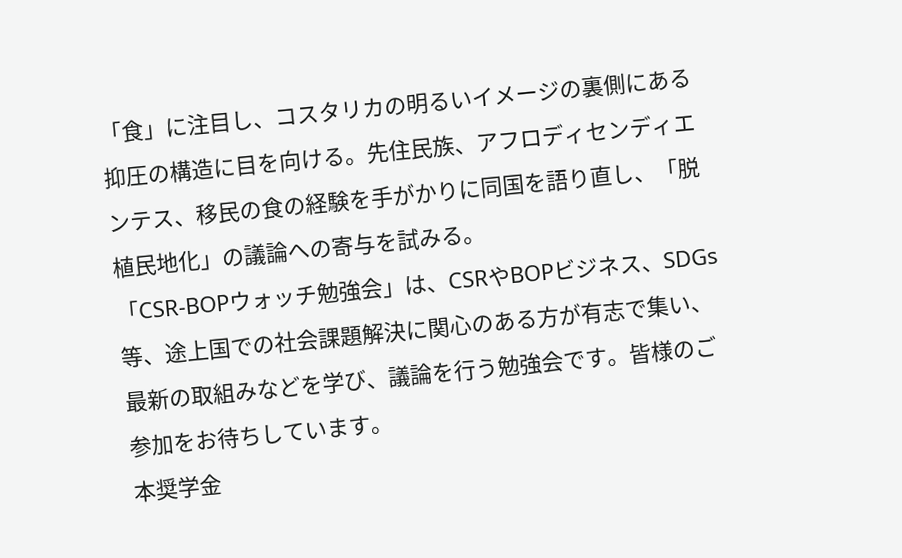「食」に注目し、コスタリカの明るいイメージの裏側にある抑圧の構造に目を向ける。先住民族、アフロディセンディエンテス、移民の食の経験を手がかりに同国を語り直し、「脱植民地化」の議論への寄与を試みる。
「CSR-BOPウォッチ勉強会」は、CSRやBOPビジネス、SDGs等、途上国での社会課題解決に関心のある方が有志で集い、最新の取組みなどを学び、議論を行う勉強会です。皆様のご参加をお待ちしています。
本奨学金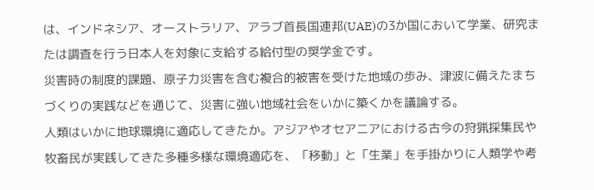は、インドネシア、オーストラリア、アラブ首長国連邦(UAE)の3か国において学業、研究または調査を行う日本人を対象に支給する給付型の奨学金です。
災害時の制度的課題、原子力災害を含む複合的被害を受けた地域の歩み、津波に備えたまちづくりの実践などを通じて、災害に強い地域社会をいかに築くかを議論する。
人類はいかに地球環境に適応してきたか。アジアやオセアニアにおける古今の狩猟採集民や牧畜民が実践してきた多種多様な環境適応を、「移動」と「生業」を手掛かりに人類学や考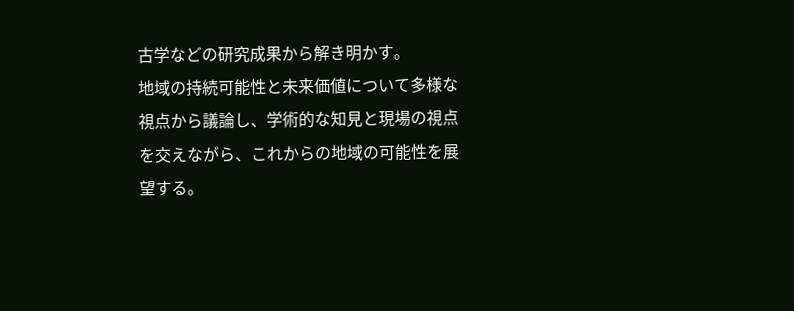古学などの研究成果から解き明かす。
地域の持続可能性と未来価値について多様な視点から議論し、学術的な知見と現場の視点を交えながら、これからの地域の可能性を展望する。